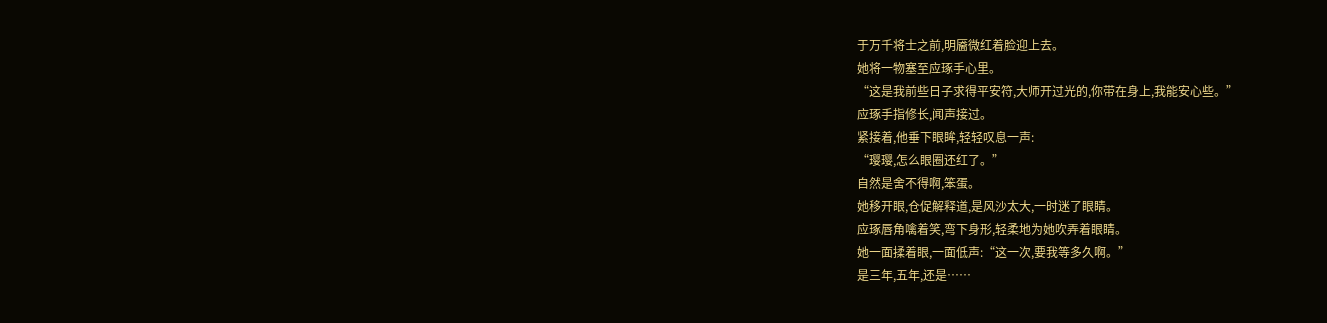于万千将士之前,明靥微红着脸迎上去。
她将一物塞至应琢手心里。
“这是我前些日子求得平安符,大师开过光的,你带在身上,我能安心些。”
应琢手指修长,闻声接过。
紧接着,他垂下眼眸,轻轻叹息一声:
“璎璎,怎么眼圈还红了。”
自然是舍不得啊,笨蛋。
她移开眼,仓促解释道,是风沙太大,一时迷了眼睛。
应琢唇角噙着笑,弯下身形,轻柔地为她吹弄着眼睛。
她一面揉着眼,一面低声:“这一次,要我等多久啊。”
是三年,五年,还是……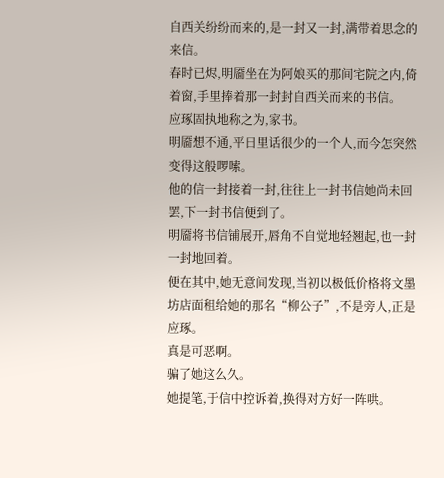自西关纷纷而来的,是一封又一封,满带着思念的来信。
春时已烬,明靥坐在为阿娘买的那间宅院之内,倚着窗,手里捧着那一封封自西关而来的书信。
应琢固执地称之为,家书。
明靥想不通,平日里话很少的一个人,而今怎突然变得这般啰嗦。
他的信一封接着一封,往往上一封书信她尚未回罢,下一封书信便到了。
明靥将书信铺展开,唇角不自觉地轻翘起,也一封一封地回着。
便在其中,她无意间发现,当初以极低价格将文墨坊店面租给她的那名“柳公子”,不是旁人,正是应琢。
真是可恶啊。
骗了她这么久。
她提笔,于信中控诉着,换得对方好一阵哄。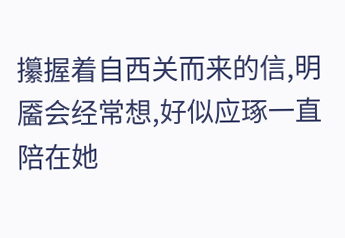攥握着自西关而来的信,明靥会经常想,好似应琢一直陪在她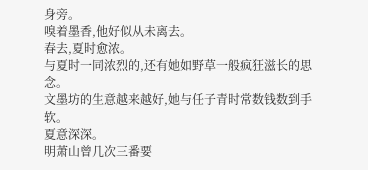身旁。
嗅着墨香,他好似从未离去。
春去,夏时愈浓。
与夏时一同浓烈的,还有她如野草一般疯狂滋长的思念。
文墨坊的生意越来越好,她与任子青时常数钱数到手软。
夏意深深。
明萧山曾几次三番要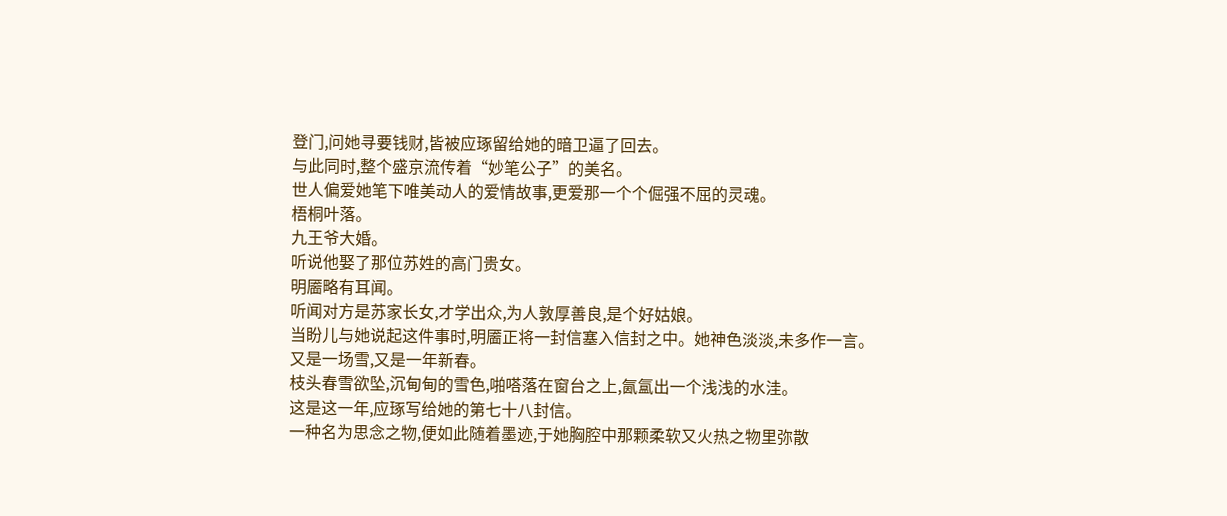登门,问她寻要钱财,皆被应琢留给她的暗卫逼了回去。
与此同时,整个盛京流传着“妙笔公子”的美名。
世人偏爱她笔下唯美动人的爱情故事,更爱那一个个倔强不屈的灵魂。
梧桐叶落。
九王爷大婚。
听说他娶了那位苏姓的高门贵女。
明靥略有耳闻。
听闻对方是苏家长女,才学出众,为人敦厚善良,是个好姑娘。
当盼儿与她说起这件事时,明靥正将一封信塞入信封之中。她神色淡淡,未多作一言。
又是一场雪,又是一年新春。
枝头春雪欲坠,沉甸甸的雪色,啪嗒落在窗台之上,氤氲出一个浅浅的水洼。
这是这一年,应琢写给她的第七十八封信。
一种名为思念之物,便如此随着墨迹,于她胸腔中那颗柔软又火热之物里弥散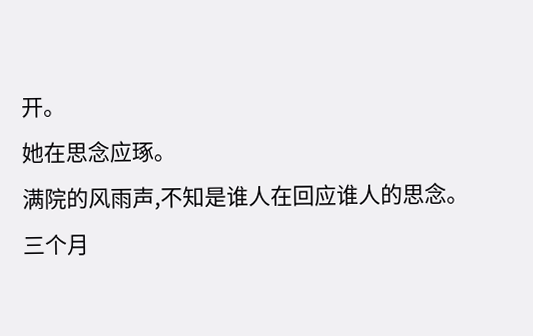开。
她在思念应琢。
满院的风雨声,不知是谁人在回应谁人的思念。
三个月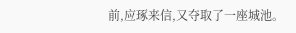前,应琢来信,又夺取了一座城池。